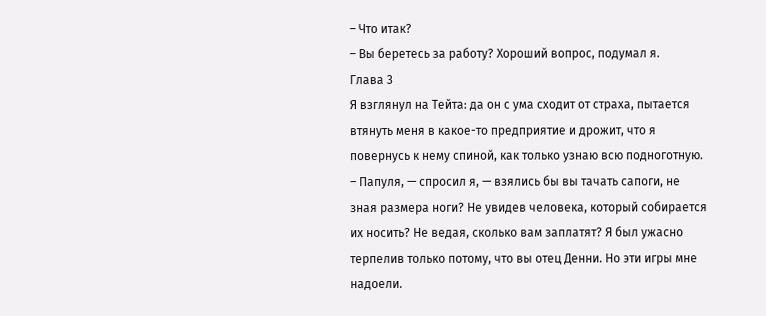– Что итак?
– Вы беретесь за работу? Хороший вопрос, подумал я.
Глава 3
Я взглянул на Тейта: да он с ума сходит от страха, пытается втянуть меня в какое-то предприятие и дрожит, что я повернусь к нему спиной, как только узнаю всю подноготную.
– Папуля, — спросил я, — взялись бы вы тачать сапоги, не зная размера ноги? Не увидев человека, который собирается их носить? Не ведая, сколько вам заплатят? Я был ужасно терпелив только потому, что вы отец Денни. Но эти игры мне надоели.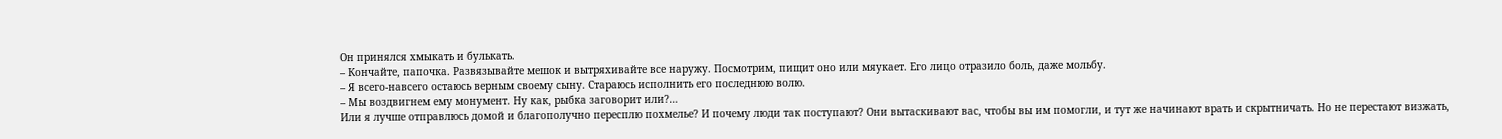Он принялся хмыкать и булькать.
– Кончайте, папочка. Развязывайте мешок и вытряхивайте все наружу. Посмотрим, пищит оно или мяукает. Его лицо отразило боль, даже мольбу.
– Я всего-навсего остаюсь верным своему сыну. Стараюсь исполнить его последнюю волю.
– Мы воздвигнем ему монумент. Ну как, рыбка заговорит или?…
Или я лучше отправлюсь домой и благополучно пересплю похмелье? И почему люди так поступают? Они вытаскивают вас, чтобы вы им помогли, и тут же начинают врать и скрытничать. Но не перестают визжать,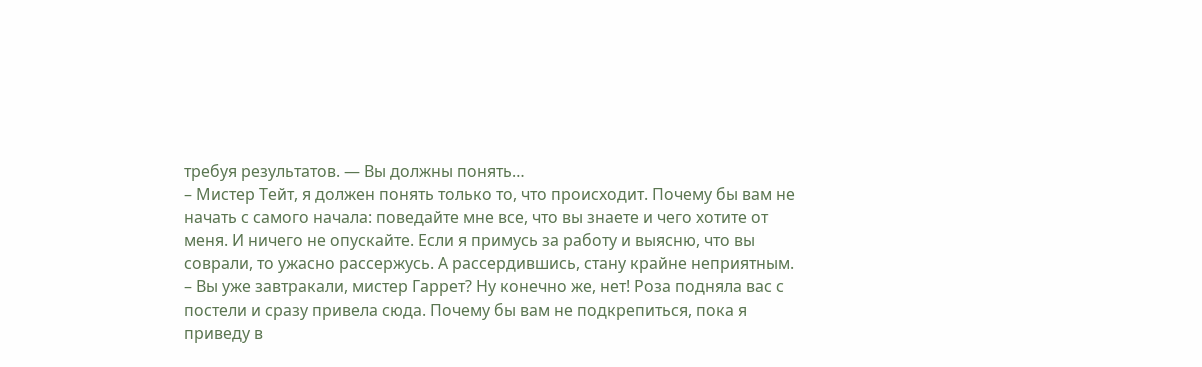требуя результатов. — Вы должны понять…
– Мистер Тейт, я должен понять только то, что происходит. Почему бы вам не начать с самого начала: поведайте мне все, что вы знаете и чего хотите от меня. И ничего не опускайте. Если я примусь за работу и выясню, что вы соврали, то ужасно рассержусь. А рассердившись, стану крайне неприятным.
– Вы уже завтракали, мистер Гаррет? Ну конечно же, нет! Роза подняла вас с постели и сразу привела сюда. Почему бы вам не подкрепиться, пока я приведу в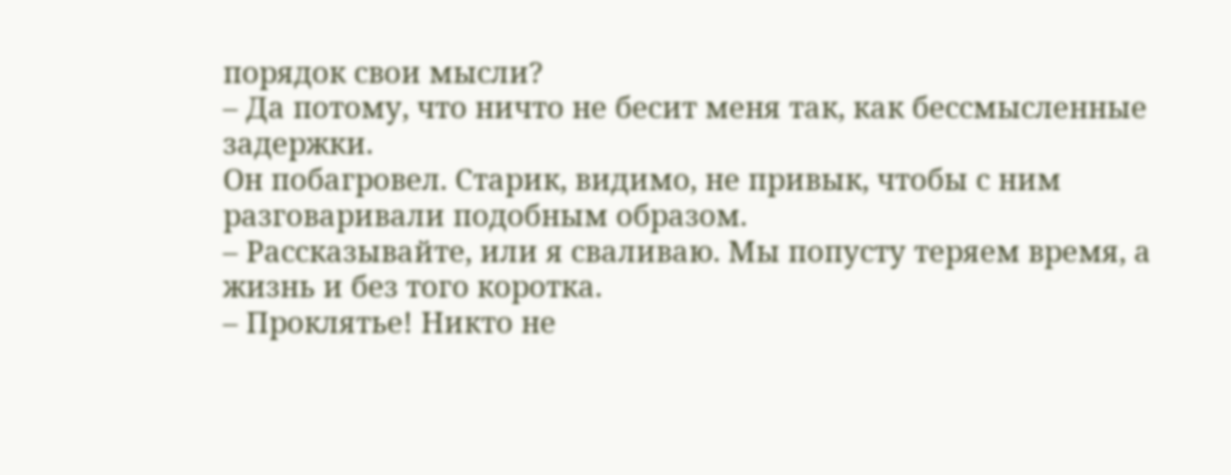порядок свои мысли?
– Да потому, что ничто не бесит меня так, как бессмысленные задержки.
Он побагровел. Старик, видимо, не привык, чтобы с ним разговаривали подобным образом.
– Рассказывайте, или я сваливаю. Мы попусту теряем время, а жизнь и без того коротка.
– Проклятье! Никто не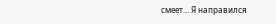смеет… Я направился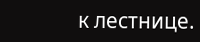к лестнице.